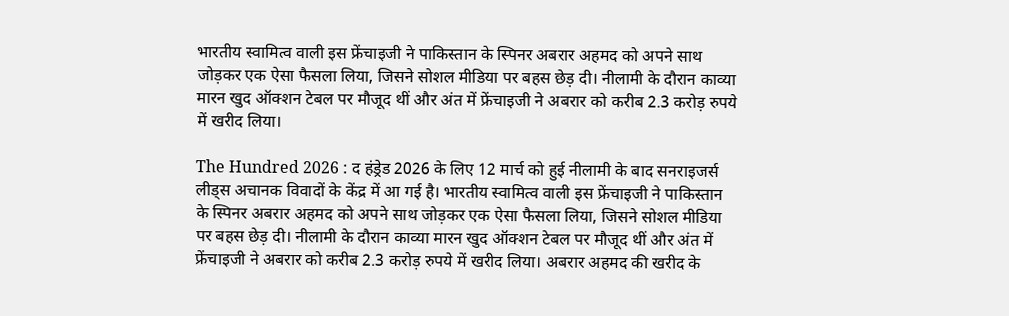भारतीय स्वामित्व वाली इस फ्रेंचाइजी ने पाकिस्तान के स्पिनर अबरार अहमद को अपने साथ जोड़कर एक ऐसा फैसला लिया, जिसने सोशल मीडिया पर बहस छेड़ दी। नीलामी के दौरान काव्या मारन खुद ऑक्शन टेबल पर मौजूद थीं और अंत में फ्रेंचाइजी ने अबरार को करीब 2.3 करोड़ रुपये में खरीद लिया।

The Hundred 2026 : द हंड्रेड 2026 के लिए 12 मार्च को हुई नीलामी के बाद सनराइजर्स लीड्स अचानक विवादों के केंद्र में आ गई है। भारतीय स्वामित्व वाली इस फ्रेंचाइजी ने पाकिस्तान के स्पिनर अबरार अहमद को अपने साथ जोड़कर एक ऐसा फैसला लिया, जिसने सोशल मीडिया पर बहस छेड़ दी। नीलामी के दौरान काव्या मारन खुद ऑक्शन टेबल पर मौजूद थीं और अंत में फ्रेंचाइजी ने अबरार को करीब 2.3 करोड़ रुपये में खरीद लिया। अबरार अहमद की खरीद के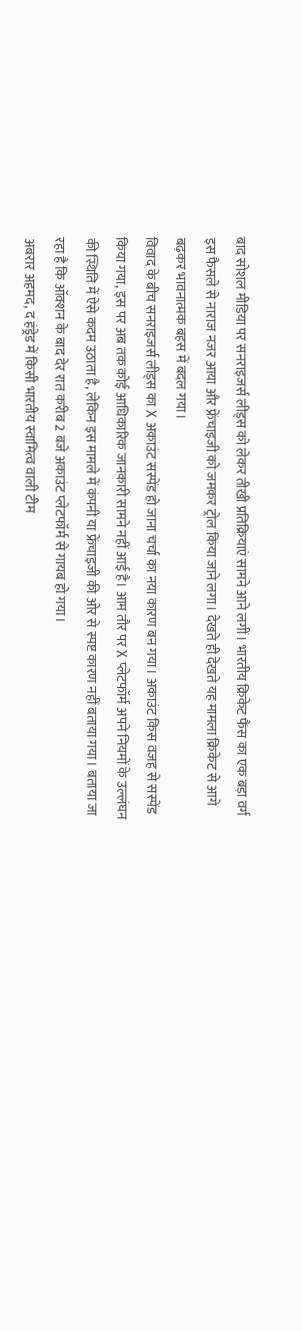बाद सोशल मीडिया पर सनराइजर्स लीड्स को लेकर तीखी प्रतिक्रियाएं सामने आने लगीं। भारतीय क्रिकेट फैंस का एक बड़ा वर्ग इस फैसले से नाराज नजर आया और फ्रेंचाइजी को जमकर ट्रोल किया जाने लगा। देखते ही देखते यह मामला क्रिकेट से आगे बढ़कर भावनात्मक बहस में बदल गया।
विवाद के बीच सनराइजर्स लीड्स का X अकाउंट सस्पेंड हो जाना चर्चा का नया कारण बन गया। अकाउंट किस वजह से सस्पेंड किया गया, इस पर अब तक कोई आधिकारिक जानकारी सामने नहीं आई है। आम तौर पर X प्लेटफॉर्म अपने नियमों के उल्लंघन की स्थिति में ऐसे कदम उठाता है, लेकिन इस मामले में कंपनी या फ्रेंचाइजी की ओर से स्पष्ट कारण नहीं बताया गया। बताया जा रहा है कि ऑक्शन के बाद देर रात करीब 2 बजे अकाउंट प्लेटफॉर्म से गायब हो गया।
अबरार अहमद, द हंड्रेड में किसी भारतीय स्वामित्व वाली टीम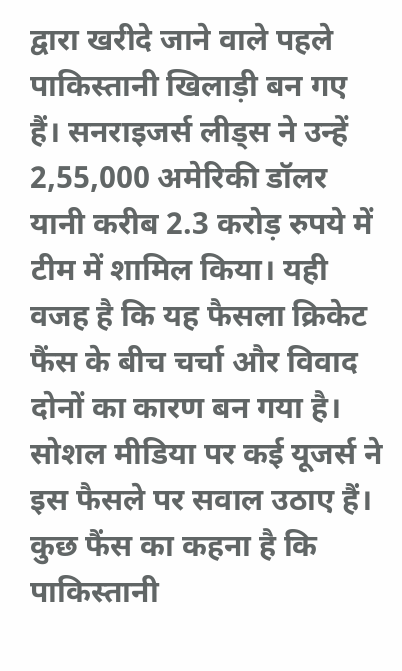द्वारा खरीदे जाने वाले पहले पाकिस्तानी खिलाड़ी बन गए हैं। सनराइजर्स लीड्स ने उन्हें 2,55,000 अमेरिकी डॉलर यानी करीब 2.3 करोड़ रुपये में टीम में शामिल किया। यही वजह है कि यह फैसला क्रिकेट फैंस के बीच चर्चा और विवाद दोनों का कारण बन गया है। सोशल मीडिया पर कई यूजर्स ने इस फैसले पर सवाल उठाए हैं। कुछ फैंस का कहना है कि पाकिस्तानी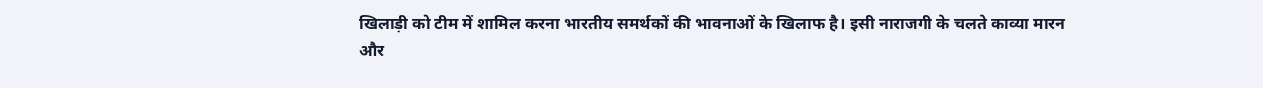खिलाड़ी को टीम में शामिल करना भारतीय समर्थकों की भावनाओं के खिलाफ है। इसी नाराजगी के चलते काव्या मारन और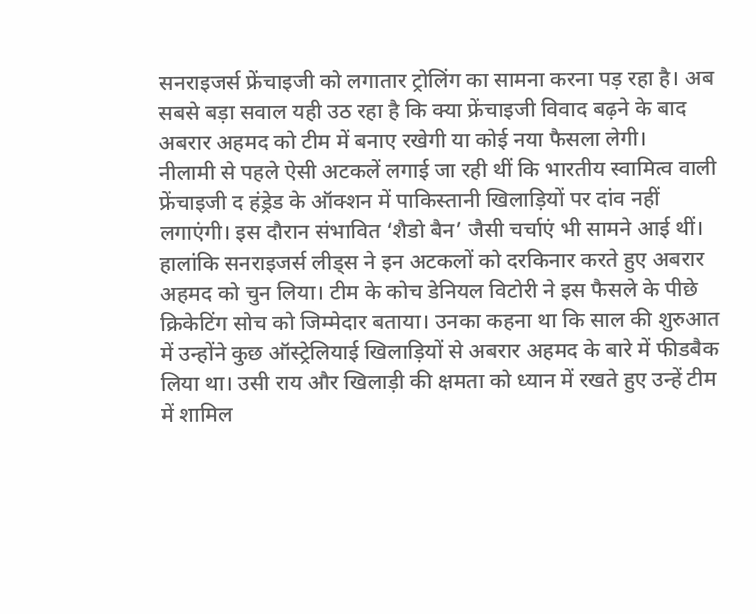सनराइजर्स फ्रेंचाइजी को लगातार ट्रोलिंग का सामना करना पड़ रहा है। अब सबसे बड़ा सवाल यही उठ रहा है कि क्या फ्रेंचाइजी विवाद बढ़ने के बाद अबरार अहमद को टीम में बनाए रखेगी या कोई नया फैसला लेगी।
नीलामी से पहले ऐसी अटकलें लगाई जा रही थीं कि भारतीय स्वामित्व वाली फ्रेंचाइजी द हंड्रेड के ऑक्शन में पाकिस्तानी खिलाड़ियों पर दांव नहीं लगाएंगी। इस दौरान संभावित ‘शैडो बैन’ जैसी चर्चाएं भी सामने आई थीं। हालांकि सनराइजर्स लीड्स ने इन अटकलों को दरकिनार करते हुए अबरार अहमद को चुन लिया। टीम के कोच डेनियल विटोरी ने इस फैसले के पीछे क्रिकेटिंग सोच को जिम्मेदार बताया। उनका कहना था कि साल की शुरुआत में उन्होंने कुछ ऑस्ट्रेलियाई खिलाड़ियों से अबरार अहमद के बारे में फीडबैक लिया था। उसी राय और खिलाड़ी की क्षमता को ध्यान में रखते हुए उन्हें टीम में शामिल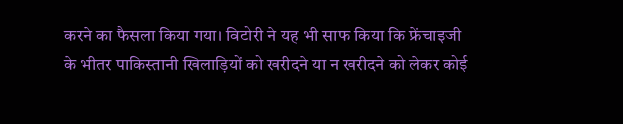करने का फैसला किया गया। विटोरी ने यह भी साफ किया कि फ्रेंचाइजी के भीतर पाकिस्तानी खिलाड़ियों को खरीदने या न खरीदने को लेकर कोई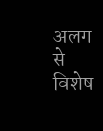अलग से विशेष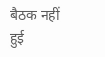बैठक नहीं हुई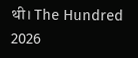थी। The Hundred 2026